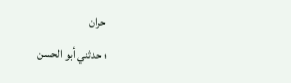حران
؛ حدثني أبو الحسن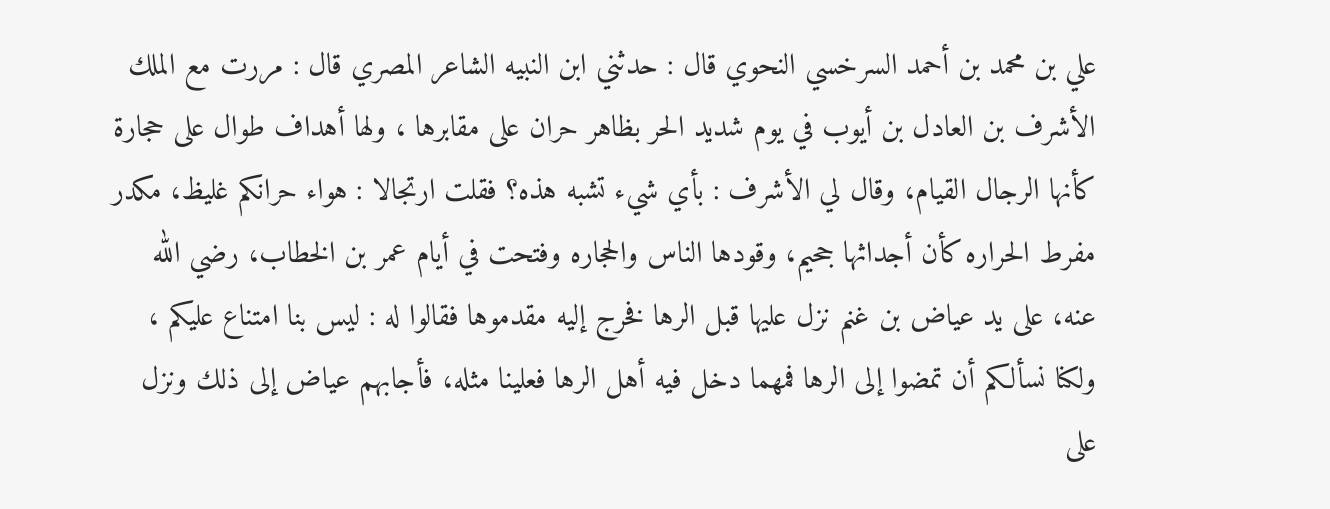علي بن محمد بن أحمد السرخسي النحوي قال : حدثني ابن النبيه الشاعر المصري قال : مررت مع الملك الأشرف بن العادل بن أيوب في يوم شديد الحر بظاهر حران على مقابرها ، ولها أهداف طوال على حجارة كأنها الرجال القيام، وقال لي الأشرف : بأي شيء تشبه هذه؟ فقلت ارتجالا : هواء حرانكم غليظ، مكدر مفرط الحراره كأن أجداثها جحيم، وقودها الناس والحجاره وفتحت في أيام عمر بن الخطاب، رضي الله عنه، على يد عياض بن غنم نزل عليها قبل الرها فخرج إليه مقدموها فقالوا له : ليس بنا امتناع عليكم ، ولكنا نسألكم أن تمضوا إلى الرها فمهما دخل فيه أهل الرها فعلينا مثله، فأجابهم عياض إلى ذلك ونزل على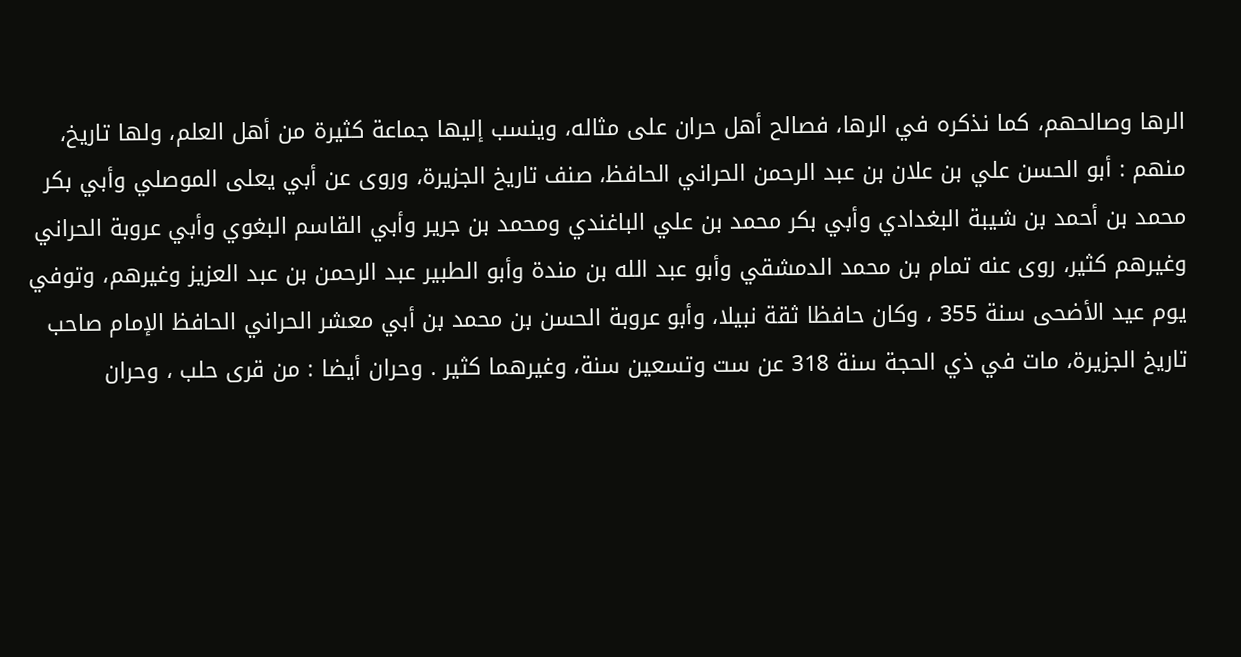الرها وصالحهم، كما نذكره في الرها، فصالح أهل حران على مثاله، وينسب إليها جماعة كثيرة من أهل العلم، ولها تاريخ، منهم : أبو الحسن علي بن علان بن عبد الرحمن الحراني الحافظ، صنف تاريخ الجزيرة، وروى عن أبي يعلى الموصلي وأبي بكر محمد بن أحمد بن شيبة البغدادي وأبي بكر محمد بن علي الباغندي ومحمد بن جرير وأبي القاسم البغوي وأبي عروبة الحراني وغيرهم كثير، روى عنه تمام بن محمد الدمشقي وأبو عبد الله بن مندة وأبو الطبير عبد الرحمن بن عبد العزيز وغيرهم، وتوفي يوم عيد الأضحى سنة 355 ، وكان حافظا ثقة نبيلا، وأبو عروبة الحسن بن محمد بن أبي معشر الحراني الحافظ الإمام صاحب تاريخ الجزيرة، مات في ذي الحجة سنة 318 عن ست وتسعين سنة، وغيرهما كثير . وحران أيضا : من قرى حلب ، وحران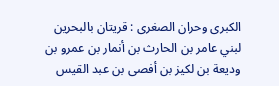الكبرى وحران الصغرى : قريتان بالبحرين لبني عامر بن الحارث بن أنمار بن عمرو بن وديعة بن لكيز بن أفصى بن عبد القيس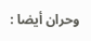وحران أيضا :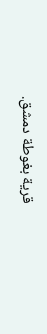قرية بغوطة دمشق.